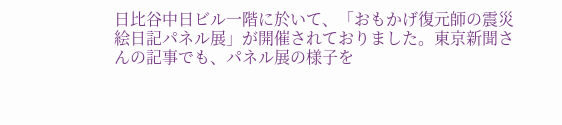日比谷中日ビル一階に於いて、「おもかげ復元師の震災絵日記パネル展」が開催されておりました。東京新聞さんの記事でも、パネル展の様子を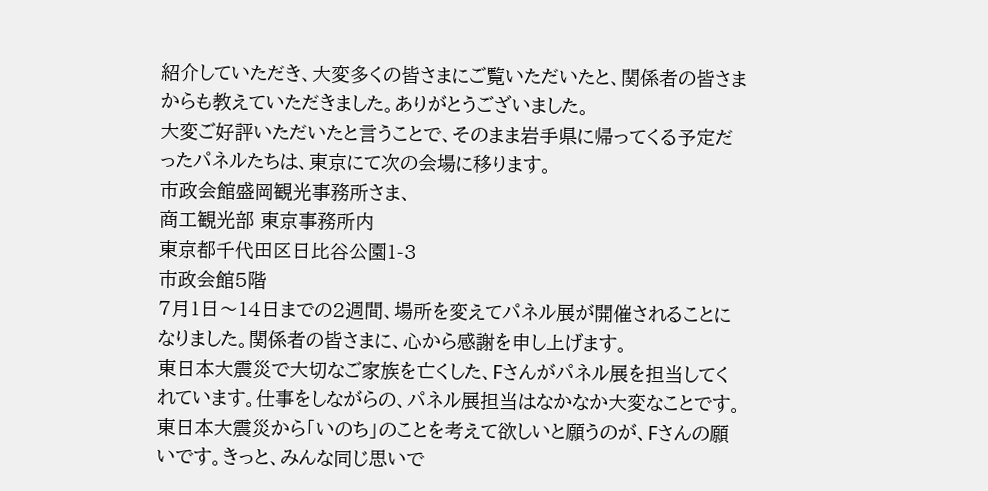紹介していただき、大変多くの皆さまにご覧いただいたと、関係者の皆さまからも教えていただきました。ありがとうございました。
大変ご好評いただいたと言うことで、そのまま岩手県に帰ってくる予定だったパネルたちは、東京にて次の会場に移ります。
市政会館盛岡観光事務所さま、
商工観光部 東京事務所内
東京都千代田区日比谷公園1-3
市政会館5階
7月1日〜14日までの2週間、場所を変えてパネル展が開催されることになりました。関係者の皆さまに、心から感謝を申し上げます。
東日本大震災で大切なご家族を亡くした、Fさんがパネル展を担当してくれています。仕事をしながらの、パネル展担当はなかなか大変なことです。東日本大震災から「いのち」のことを考えて欲しいと願うのが、Fさんの願いです。きっと、みんな同じ思いで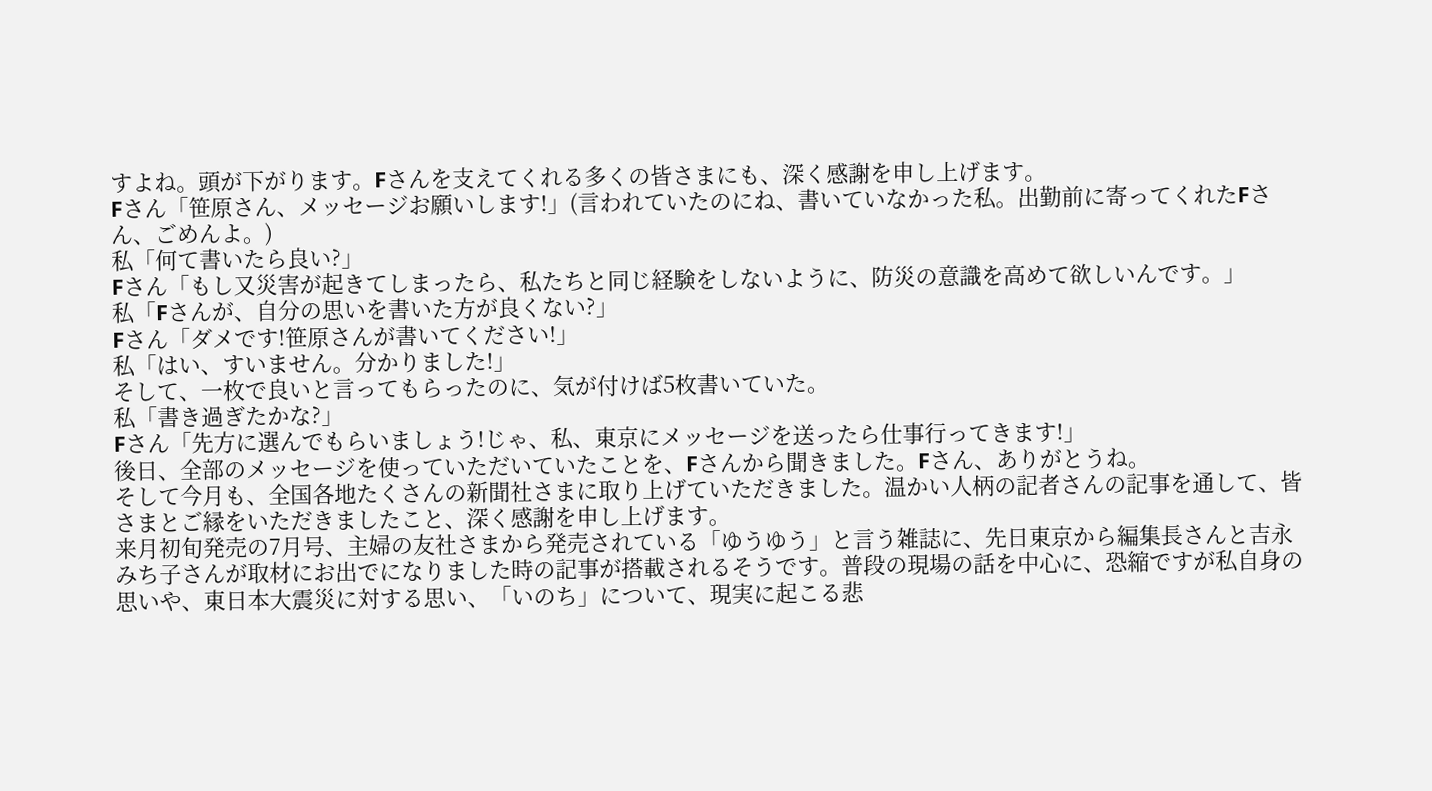すよね。頭が下がります。Fさんを支えてくれる多くの皆さまにも、深く感謝を申し上げます。
Fさん「笹原さん、メッセージお願いします!」(言われていたのにね、書いていなかった私。出勤前に寄ってくれたFさん、ごめんよ。)
私「何て書いたら良い?」
Fさん「もし又災害が起きてしまったら、私たちと同じ経験をしないように、防災の意識を高めて欲しいんです。」
私「Fさんが、自分の思いを書いた方が良くない?」
Fさん「ダメです!笹原さんが書いてください!」
私「はい、すいません。分かりました!」
そして、一枚で良いと言ってもらったのに、気が付けば5枚書いていた。
私「書き過ぎたかな?」
Fさん「先方に選んでもらいましょう!じゃ、私、東京にメッセージを送ったら仕事行ってきます!」
後日、全部のメッセージを使っていただいていたことを、Fさんから聞きました。Fさん、ありがとうね。
そして今月も、全国各地たくさんの新聞社さまに取り上げていただきました。温かい人柄の記者さんの記事を通して、皆さまとご縁をいただきましたこと、深く感謝を申し上げます。
来月初旬発売の7月号、主婦の友社さまから発売されている「ゆうゆう」と言う雑誌に、先日東京から編集長さんと吉永みち子さんが取材にお出でになりました時の記事が搭載されるそうです。普段の現場の話を中心に、恐縮ですが私自身の思いや、東日本大震災に対する思い、「いのち」について、現実に起こる悲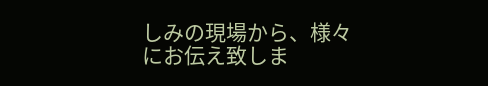しみの現場から、様々にお伝え致しま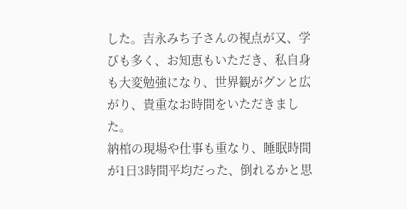した。吉永みち子さんの視点が又、学びも多く、お知恵もいただき、私自身も大変勉強になり、世界観がグンと広がり、貴重なお時間をいただきました。
納棺の現場や仕事も重なり、睡眠時間が1日3時間平均だった、倒れるかと思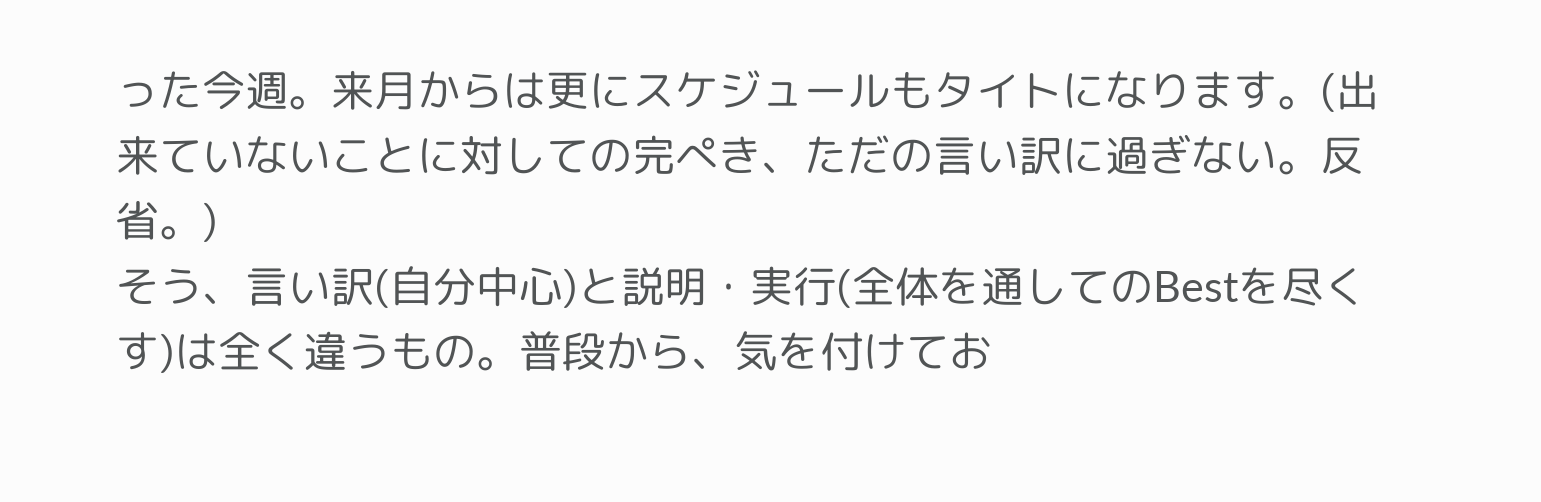った今週。来月からは更にスケジュールもタイトになります。(出来ていないことに対しての完ぺき、ただの言い訳に過ぎない。反省。)
そう、言い訳(自分中心)と説明・実行(全体を通してのBestを尽くす)は全く違うもの。普段から、気を付けてお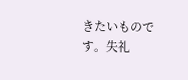きたいものです。失礼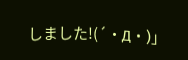しました!(´・Д・)」